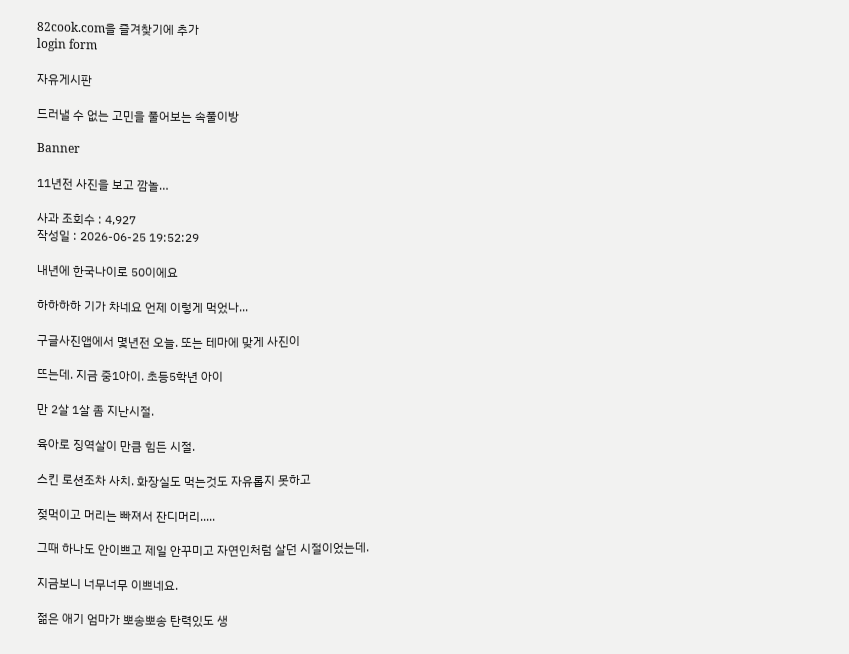82cook.com을 즐겨찾기에 추가
login form

자유게시판

드러낼 수 없는 고민을 풀어보는 속풀이방

Banner

11년전 사진을 보고 깜놀…

사과 조회수 : 4,927
작성일 : 2026-06-25 19:52:29

내년에 한국나이로 50이에요

하하하하 기가 차네요 언제 이렇게 먹었나...

구글사진앱에서 몇년전 오늘. 또는 테마에 맞게 사진이

뜨는데. 지금 중1아이. 초등5학년 아이

만 2살 1살 좀 지난시절.

육아로 징역살이 만큼 힘든 시절.

스킨 로션조차 사치. 화장실도 먹는것도 자유롭지 못하고

젖먹이고 머리는 빠져서 잔디머리.....

그때 하나도 안이쁘고 제일 안꾸미고 자연인처럼 살던 시절이었는데.

지금보니 너무너무 이쁘네요.

젊은 애기 엄마가 뽀송뽀송 탄력있도 생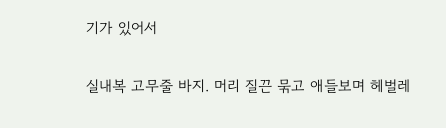기가 있어서

실내복 고무줄 바지. 머리 질끈 묶고 애들보며 헤벌레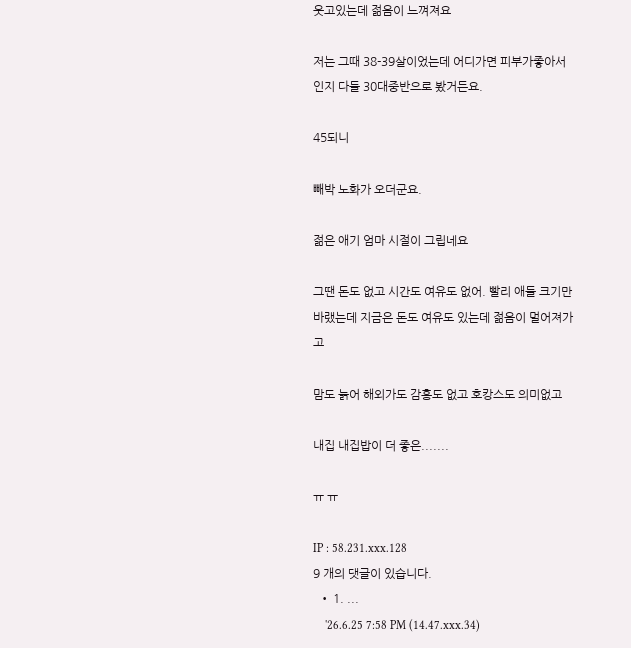웃고있는데 젊음이 느껴져요

저는 그때 38-39살이었는데 어디가면 피부가좋아서인지 다들 30대중반으로 봤거든요.

45되니

빼박 노화가 오더군요.

젊은 애기 엄마 시절이 그립네요

그땐 돈도 없고 시간도 여유도 없어. 빨리 애들 크기만 바랬는데 지금은 돈도 여유도 있는데 젊음이 멀어져가고

맘도 늙어 해외가도 감흥도 없고 호캉스도 의미없고

내집 내집밥이 더 좋은.......

ㅠ ㅠ

IP : 58.231.xxx.128
9 개의 댓글이 있습니다.
  • 1. ...
    '26.6.25 7:58 PM (14.47.xxx.34)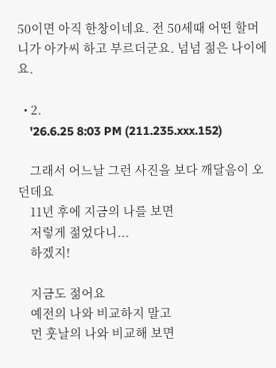50이면 아직 한창이네요. 전 50세때 어떤 할머니가 아가씨 하고 부르더군요. 넘넘 젊은 나이에요.

  • 2.
    '26.6.25 8:03 PM (211.235.xxx.152)

    그래서 어느날 그런 사진을 보다 깨달음이 오던데요
    11년 후에 지금의 나를 보면
    저렇게 젊었다니...
    하겠지!

    지금도 젊어요
    예전의 나와 비교하지 말고
    먼 훗날의 나와 비교해 보면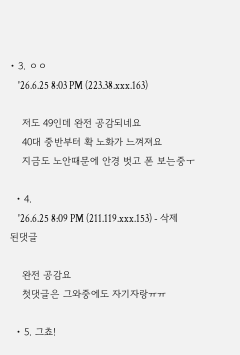• 3. ㅇㅇ
    '26.6.25 8:03 PM (223.38.xxx.163)

    저도 49인데 완전 공감되네요
    40대 중반부터 확 노화가 느껴져요
    지금도 노안때문에 안경 벗고 폰 보는중ㅜ

  • 4.
    '26.6.25 8:09 PM (211.119.xxx.153) - 삭제된댓글

    완전 공감요
    첫댓글은 그와중에도 자기자랑ㅠㅠ

  • 5. 그쵸!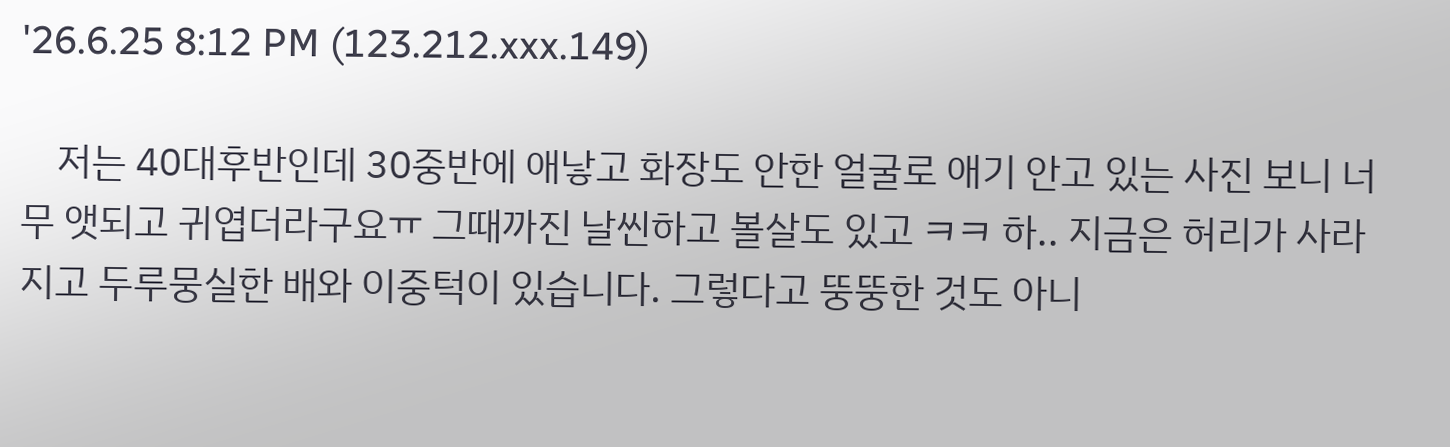'26.6.25 8:12 PM (123.212.xxx.149)

    저는 40대후반인데 30중반에 애낳고 화장도 안한 얼굴로 애기 안고 있는 사진 보니 너무 앳되고 귀엽더라구요ㅠ 그때까진 날씬하고 볼살도 있고 ㅋㅋ 하.. 지금은 허리가 사라지고 두루뭉실한 배와 이중턱이 있습니다. 그렇다고 뚱뚱한 것도 아니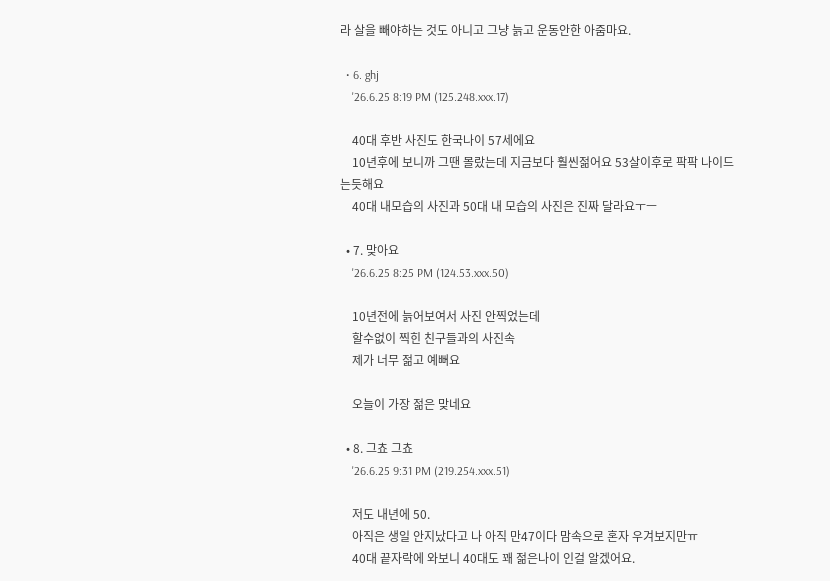라 살을 빼야하는 것도 아니고 그냥 늙고 운동안한 아줌마요.

  • 6. ghj
    '26.6.25 8:19 PM (125.248.xxx.17)

    40대 후반 사진도 한국나이 57세에요
    10년후에 보니까 그땐 몰랐는데 지금보다 훨씬젊어요 53살이후로 팍팍 나이드는듯해요
    40대 내모습의 사진과 50대 내 모습의 사진은 진짜 달라요ㅜㅡ

  • 7. 맞아요
    '26.6.25 8:25 PM (124.53.xxx.50)

    10년전에 늙어보여서 사진 안찍었는데
    할수없이 찍힌 친구들과의 사진속
    제가 너무 젊고 예뻐요

    오늘이 가장 젊은 맞네요

  • 8. 그쵸 그쵸
    '26.6.25 9:31 PM (219.254.xxx.51)

    저도 내년에 50.
    아직은 생일 안지났다고 나 아직 만47이다 맘속으로 혼자 우겨보지만ㅠ
    40대 끝자락에 와보니 40대도 꽤 젊은나이 인걸 알겠어요.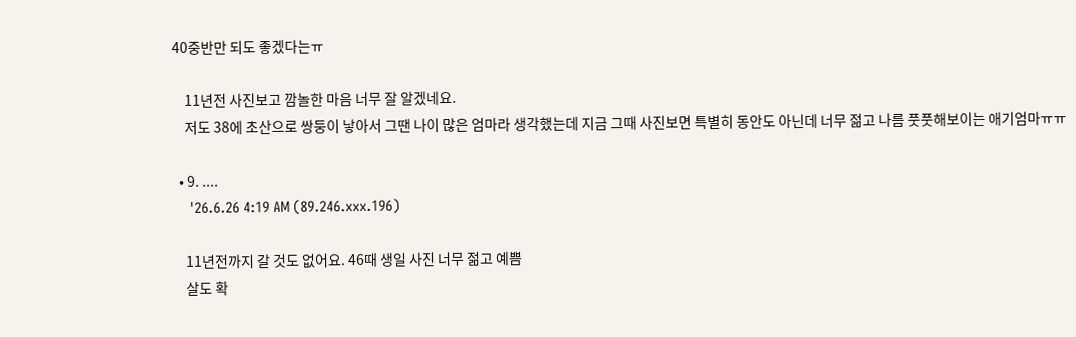40중반만 되도 좋겠다는ㅠ

    11년전 사진보고 깜놀한 마음 너무 잘 알겠네요.
    저도 38에 초산으로 쌍둥이 낳아서 그땐 나이 많은 엄마라 생각했는데 지금 그때 사진보면 특별히 동안도 아닌데 너무 젊고 나름 풋풋해보이는 애기엄마ㅠㅠ

  • 9. ....
    '26.6.26 4:19 AM (89.246.xxx.196)

    11년전까지 갈 것도 없어요. 46때 생일 사진 너무 젊고 예쁨
    살도 확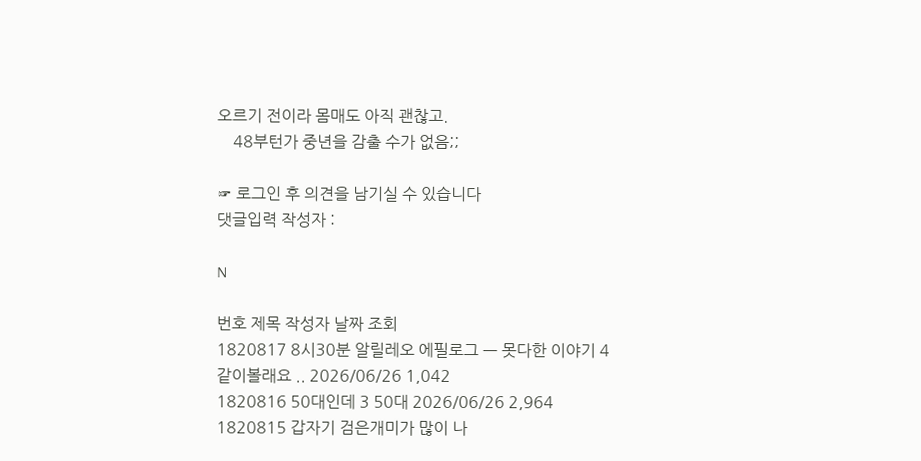오르기 전이라 몸매도 아직 괜찮고.
    48부턴가 중년을 감출 수가 없음;;

☞ 로그인 후 의견을 남기실 수 있습니다
댓글입력 작성자 :

N

번호 제목 작성자 날짜 조회
1820817 8시30분 알릴레오 에필로그 ㅡ 못다한 이야기 4 같이볼래요 .. 2026/06/26 1,042
1820816 50대인데 3 50대 2026/06/26 2,964
1820815 갑자기 검은개미가 많이 나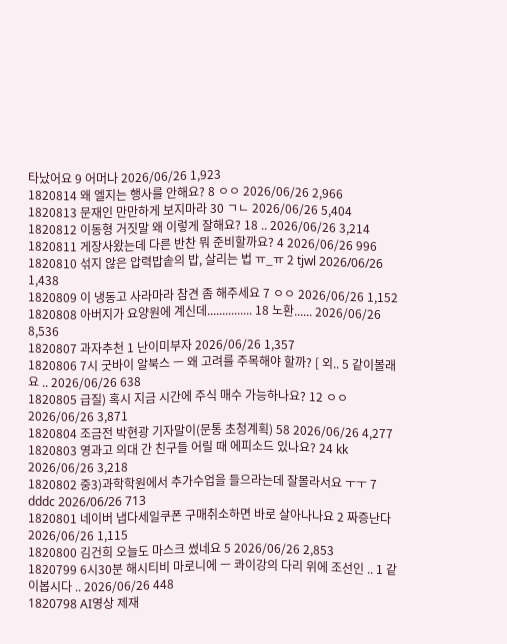타났어요 9 어머나 2026/06/26 1,923
1820814 왜 엘지는 행사를 안해요? 8 ㅇㅇ 2026/06/26 2,966
1820813 문재인 만만하게 보지마라 30 ㄱㄴ 2026/06/26 5,404
1820812 이동형 거짓말 왜 이렇게 잘해요? 18 .. 2026/06/26 3,214
1820811 게장사왔는데 다른 반찬 뭐 준비할까요? 4 2026/06/26 996
1820810 섞지 않은 압력밥솥의 밥, 살리는 법 ㅠ_ㅠ 2 tjwl 2026/06/26 1,438
1820809 이 냉동고 사라마라 참견 좀 해주세요 7 ㅇㅇ 2026/06/26 1,152
1820808 아버지가 요양원에 계신데............... 18 노환...... 2026/06/26 8,536
1820807 과자추천 1 난이미부자 2026/06/26 1,357
1820806 7시 굿바이 알북스 ㅡ 왜 고려를 주목해야 할까? [ 외.. 5 같이볼래요 .. 2026/06/26 638
1820805 급질) 혹시 지금 시간에 주식 매수 가능하나요? 12 ㅇㅇ 2026/06/26 3,871
1820804 조금전 박현광 기자말이(문통 초청계획) 58 2026/06/26 4,277
1820803 영과고 의대 간 친구들 어릴 때 에피소드 있나요? 24 kk 2026/06/26 3,218
1820802 중3)과학학원에서 추가수업을 들으라는데 잘몰라서요 ㅜㅜ 7 dddc 2026/06/26 713
1820801 네이버 냅다세일쿠폰 구매취소하면 바로 살아나나요 2 짜증난다 2026/06/26 1,115
1820800 김건희 오늘도 마스크 썼네요 5 2026/06/26 2,853
1820799 6시30분 해시티비 마로니에 ㅡ 콰이강의 다리 위에 조선인 .. 1 같이봅시다 .. 2026/06/26 448
1820798 AI영상 제재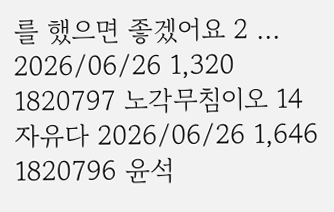를 했으면 좋겠어요 2 ... 2026/06/26 1,320
1820797 노각무침이오 14 자유다 2026/06/26 1,646
1820796 윤석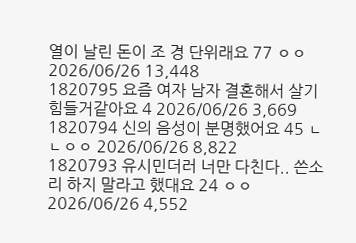열이 날린 돈이 조 경 단위래요 77 ㅇㅇ 2026/06/26 13,448
1820795 요즘 여자 남자 결혼해서 살기 힘들거같아요 4 2026/06/26 3,669
1820794 신의 음성이 분명했어요 45 ㄴㄴㅇㅇ 2026/06/26 8,822
1820793 유시민더러 너만 다친다.. 쓴소리 하지 말라고 했대요 24 ㅇㅇ 2026/06/26 4,552